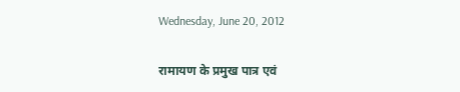Wednesday, June 20, 2012

रामायण के प्रमुख पात्र एवं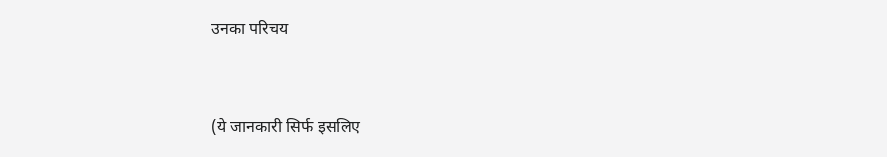उनका परिचय


(ये जानकारी सिर्फ इसलिए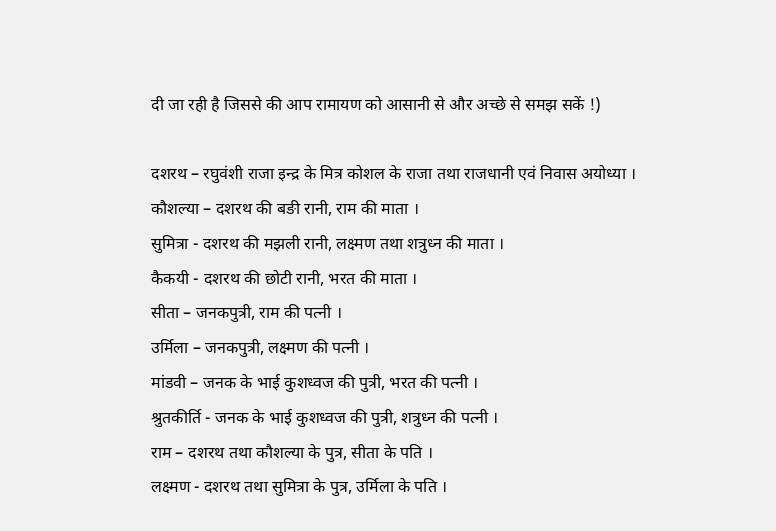दी जा रही है जिससे की आप रामायण को आसानी से और अच्छे से समझ सकें !)

दशरथ – रघुवंशी राजा इन्द्र के मित्र कोशल के राजा तथा राजधानी एवं निवास अयोध्या ।
कौशल्या – दशरथ की बङी रानी, राम की माता ।
सुमित्रा - दशरथ की मझली रानी, लक्ष्मण तथा शत्रुध्न की माता ।
कैकयी - दशरथ की छोटी रानी, भरत की माता ।
सीता – जनकपुत्री, राम की पत्नी ।
उर्मिला – जनकपुत्री, लक्ष्मण की पत्नी ।
मांडवी – जनक के भाई कुशध्वज की पुत्री, भरत की पत्नी ।
श्रुतकीर्ति - जनक के भाई कुशध्वज की पुत्री, शत्रुध्न की पत्नी ।
राम – दशरथ तथा कौशल्या के पुत्र, सीता के पति ।
लक्ष्मण - दशरथ तथा सुमित्रा के पुत्र, उर्मिला के पति ।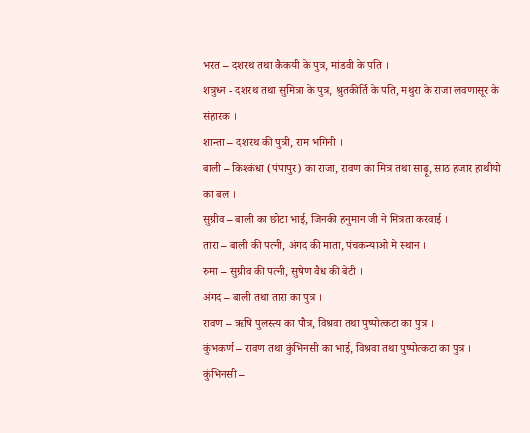भरत – दशरथ तथा कैकयी के पुत्र, मांडवी के पति ।
शत्रुध्न - दशरथ तथा सुमित्रा के पुत्र, श्रुतकीर्ति के पति, मथुरा के राजा लवणासूर के संहारक ।
शान्ता – दशरथ की पुत्री, राम भगिनी ।
बाली – किश्कंधा (पंपापुर) का राजा, रावण का मित्र तथा साढ़ू, साठ हजार हाथीयो का बल ।
सुग्रीव – बाली का छोटा भाई, जिनकी हनुमान जी ने मित्रता करवाई ।
तारा – बाली की पत्नी, अंगद की माता, पंचकन्याओ मे स्थान ।
रुमा – सुग्रीव की पत्नी, सुषेण वैध की बेटी ।
अंगद – बाली तथा तारा का पुत्र ।
रावण – ऋषि पुलस्त्य का पौत्र, विश्रवा तथा पुष्पोत्कटा का पुत्र ।
कुंभकर्ण – रावण तथा कुंभिनसी का भाई, विश्रवा तथा पुष्पोत्कटा का पुत्र ।
कुंभिनसी –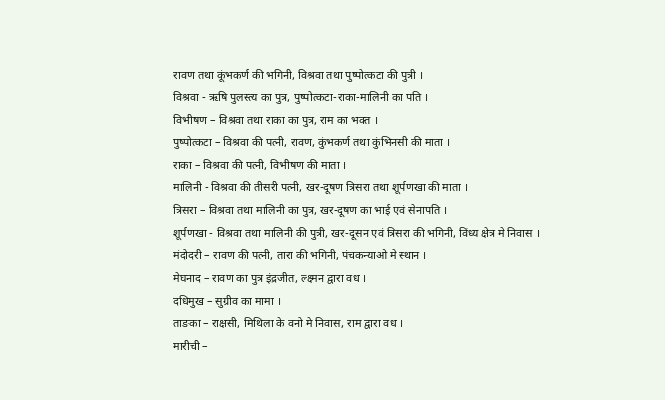रावण तथा कूंभकर्ण की भगिनी, विश्रवा तथा पुष्पोत्कटा की पुत्री ।
विश्रवा - ऋषि पुलस्त्य का पुत्र, पुष्पोत्कटा-राका-मालिनी का पति ।
विभीषण – विश्रवा तथा राका का पुत्र, राम का भक्त ।
पुष्पोत्कटा – विश्रवा की पत्नी, रावण, कुंभकर्ण तथा कुंभिनसी की माता ।
राका – विश्रवा की पत्नी, विभीषण की माता ।
मालिनी - विश्रवा की तीसरी पत्नी, खर-दूषण त्रिसरा तथा शूर्पणखा की माता ।
त्रिसरा – विश्रवा तथा मालिनी का पुत्र, खर-दूषण का भाई एवं सेनापति ।
शूर्पणखा - विश्रवा तथा मालिनी की पुत्री, खर-दूसन एवं त्रिसरा की भगिनी, विंध्य क्षेत्र मे निवास ।
मंदोदरी – रावण की पत्नी, तारा की भगिनी, पंचकन्याओ मे स्थान ।
मेघनाद – रावण का पुत्र इंद्रजीत, ल्क्ष्मन द्वारा वध ।
दधिमुख – सुग्रीव का मामा ।
ताङका – राक्षसी, मिथिला के वनो मे निवास, राम द्वारा वध ।
मारीची –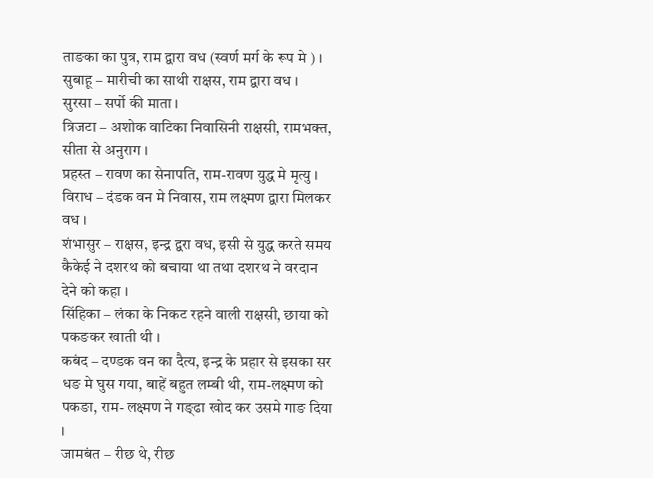ताङका का पुत्र, राम द्वारा वध (स्वर्ण मर्ग के रूप मे ) ।
सुबाहू – मारीची का साथी राक्षस, राम द्वारा वध ।
सुरसा – सर्पो की माता ।
त्रिजटा – अशोक वाटिका निवासिनी राक्षसी, रामभक्त, सीता से अनुराग ।
प्रहस्त – रावण का सेनापति, राम-रावण युद्ध मे मृत्यु ।
विराध – दंडक वन मे निवास, राम लक्ष्मण द्वारा मिलकर वध ।
शंभासुर – राक्षस, इन्द्र द्वरा वध, इसी से युद्ध करते समय कैकेई ने दशरथ को बचाया था तथा दशरथ ने वरदान देने को कहा ।
सिंहिका – लंका के निकट रहने वाली राक्षसी, छाया को पकङकर खाती थी ।
कबंद – दण्डक वन का दैत्य, इन्द्र के प्रहार से इसका सर धङ मे घुस गया, बाहें बहुत लम्बी थी, राम-लक्ष्मण को पकङा, राम- लक्ष्मण ने गङ्ढा खोद कर उसमे गाङ दिया ।
जामबंत – रीछ थे, रीछ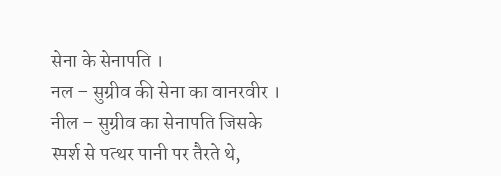सेना के सेनापति ।
नल – सुग्रीव की सेना का वानरवीर ।
नील – सुग्रीव का सेनापति जिसके स्पर्श से पत्थर पानी पर तैरते थे,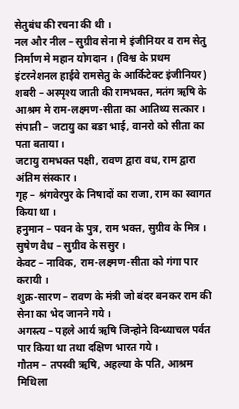सेतुबंध की रचना की थी ।
नल और नील – सुग्रीव सेना मे इंजीनियर व राम सेतु निर्माण मे महान योगदान । (विश्व के प्रथम इंटरनेशनल हाईवे रामसेतु के आर्किटेक्ट इंजीनियर)
शबरी – अस्पृश्य जाती की रामभक्त, मतंग ऋषि के आश्रम मे राम-लक्ष्मण-सीता का आतिथ्य सत्कार ।
संपाती – जटायु का बङा भाई, वानरो को सीता का पता बताया ।
जटायु रामभक्त पक्षी, रावण द्वारा वध, राम द्वारा अंतिम संस्कार ।
गृह – श्रंगवेरपुर के निषादों का राजा, राम का स्वागत किया था ।
हनुमान – पवन के पुत्र, राम भक्त, सुग्रीव के मित्र ।
सुषेण वैध – सुग्रीव के ससुर ।
केवट – नाविक, राम-लक्ष्मण-सीता को गंगा पार करायी ।
शुक्र-सारण – रावण के मंत्री जो बंदर बनकर राम की सेना का भेद जानने गये ।
अगस्त्य – पहले आर्य ऋषि जिन्होने विन्ध्याचल पर्वत पार किया था तथा दक्षिण भारत गये ।
गौतम – तपस्वी ऋषि, अहल्या के पति, आश्रम मिथिला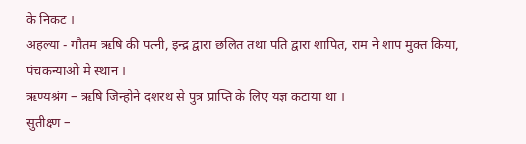के निकट ।
अहल्या - गौतम ऋषि की पत्नी, इन्द्र द्वारा छलित तथा पति द्वारा शापित, राम ने शाप मुक्त किया, पंचकन्याओ मे स्थान ।
ऋण्यश्रंग – ऋषि जिन्होने दशरथ से पुत्र प्राप्ति के लिए यज्ञ कटाया था ।
सुतीक्ष्ण –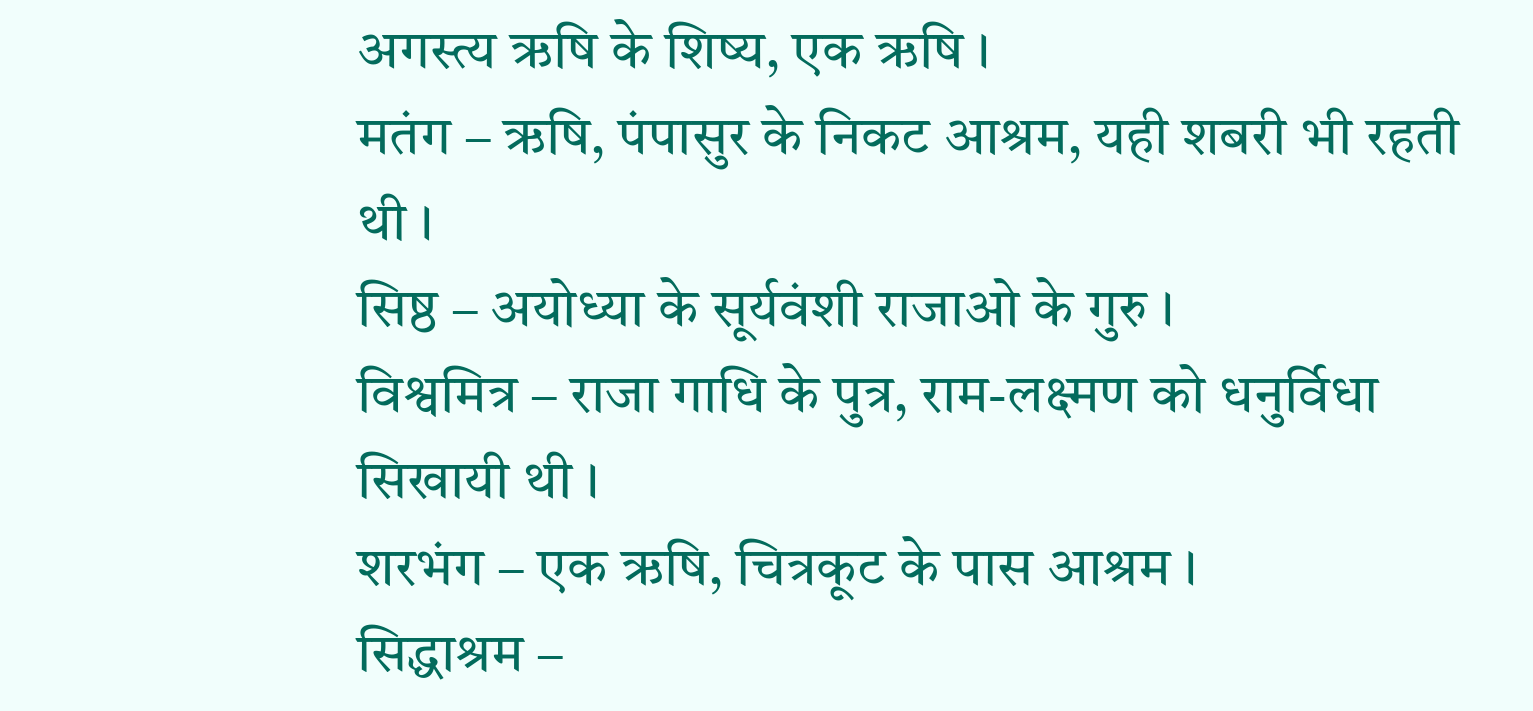अगस्त्य ऋषि के शिष्य, एक ऋषि ।
मतंग – ऋषि, पंपासुर के निकट आश्रम, यही शबरी भी रहती थी ।
सिष्ठ – अयोध्या के सूर्यवंशी राजाओ के गुरु ।
विश्वमित्र – राजा गाधि के पुत्र, राम-लक्ष्मण को धनुर्विधा सिखायी थी ।
शरभंग – एक ऋषि, चित्रकूट के पास आश्रम ।
सिद्धाश्रम –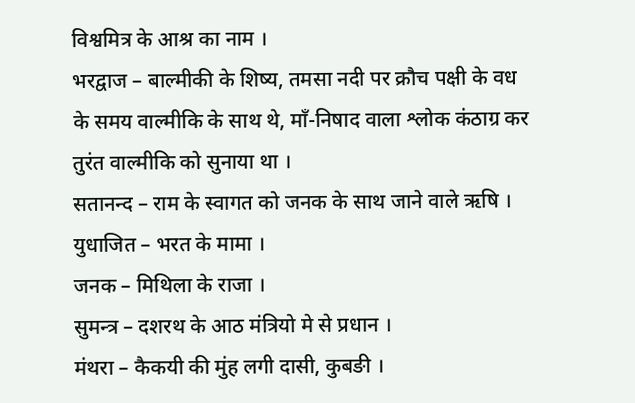विश्वमित्र के आश्र का नाम ।
भरद्वाज – बाल्मीकी के शिष्य, तमसा नदी पर क्रौच पक्षी के वध के समय वाल्मीकि के साथ थे, माँ-निषाद वाला श्लोक कंठाग्र कर तुरंत वाल्मीकि को सुनाया था ।
सतानन्द – राम के स्वागत को जनक के साथ जाने वाले ऋषि ।
युधाजित – भरत के मामा ।
जनक – मिथिला के राजा ।
सुमन्त्र – दशरथ के आठ मंत्रियो मे से प्रधान ।
मंथरा – कैकयी की मुंह लगी दासी, कुबङी ।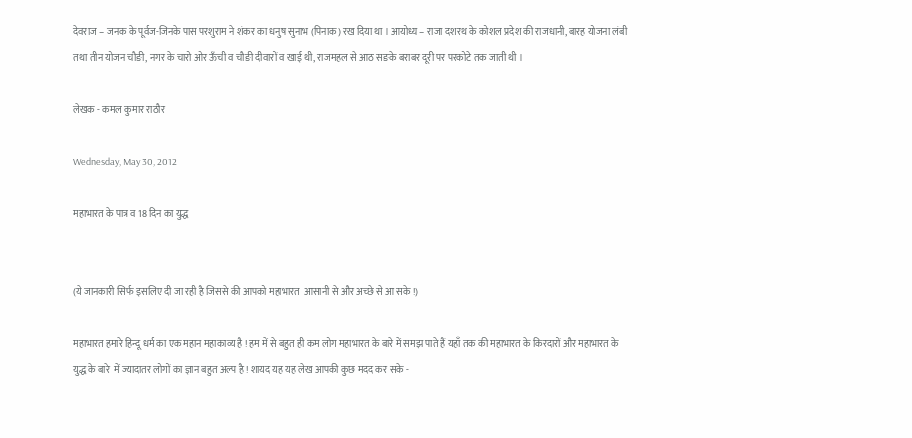देवराज – जनक के पूर्वज-जिनके पास परशुराम ने शंकर का धनुष सुनाभ (पिनाक) रख दिया था । आयोध्य – राजा दशरथ के कोशल प्रदेश की राजधानी, बारह योजना लंबी तथा तीन योजन चौङी, नगर के चारो ओर ऊँची व चौङी दीवारों व खाई थी, राजमहल से आठ सङके बराबर दूरी पर परकोटे तक जाती थी ।

लेखक - कमल कुमार राठौर

Wednesday, May 30, 2012

महाभारत के पात्र व 18 दिन का युद्ध


(ये जानकारी सिर्फ इसलिए दी जा रही है जिससे की आपको महाभारत  आसानी से और अच्छे से आ सके !)

महाभारत हमारे हिन्दू धर्म का एक महान महाकाव्य है ! हम में से बहुत ही कम लोग महाभारत के बारे में समझ पाते हैं यहाँ तक की महाभारत के किरदारों और महाभारत के युद्ध के बारे  में ज्यादातर लोगों का ज्ञान बहुत अल्प है ! शायद यह यह लेख आपकी कुछ मदद कर सके -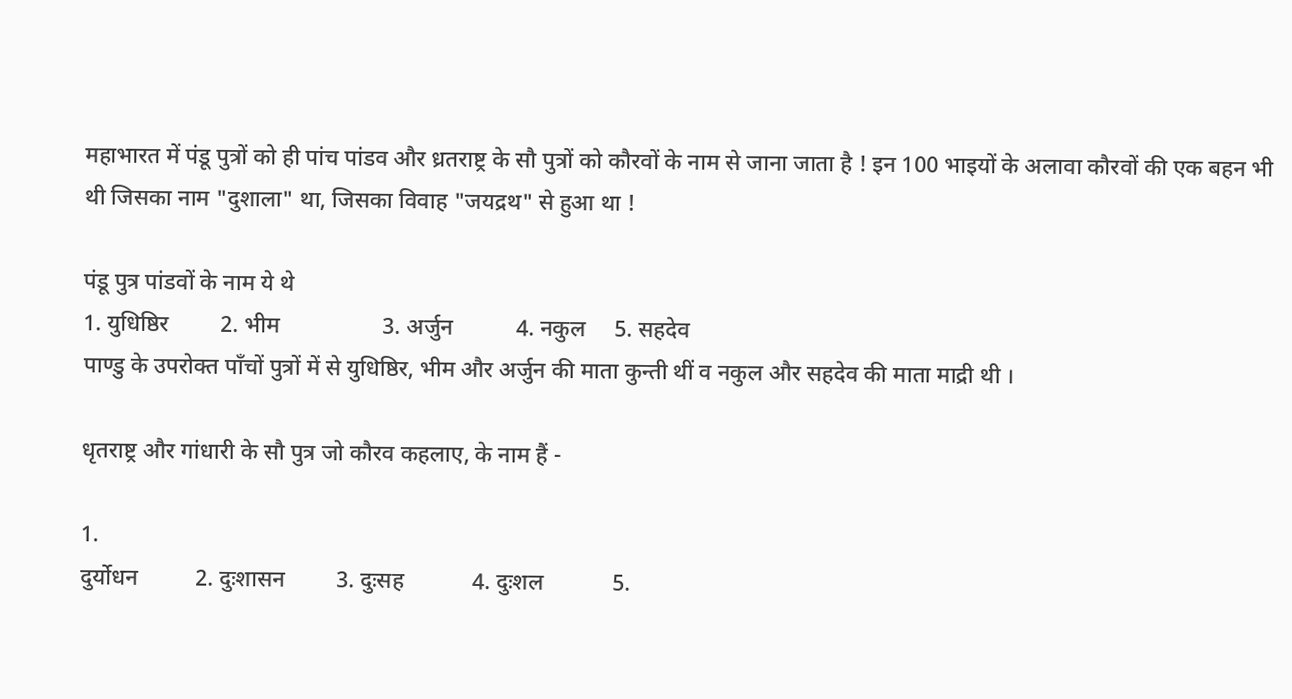महाभारत में पंडू पुत्रों को ही पांच पांडव और ध्रतराष्ट्र के सौ पुत्रों को कौरवों के नाम से जाना जाता है ! इन 100 भाइयों के अलावा कौरवों की एक बहन भी थी जिसका नाम "दुशाला" था, जिसका विवाह "जयद्रथ" से हुआ था !

पंडू पुत्र पांडवों के नाम ये थे
1. युधिष्ठिर         2. भीम                  3. अर्जुन           4. नकुल     5. सहदेव
पाण्डु के उपरोक्त पाँचों पुत्रों में से युधिष्ठिर, भीम और अर्जुन की माता कुन्ती थीं व नकुल और सहदेव की माता माद्री थी ।

धृतराष्ट्र और गांधारी के सौ पुत्र जो कौरव कहलाए, के नाम हैं -

1.
दुर्योधन          2. दुःशासन         3. दुःसह            4. दुःशल            5.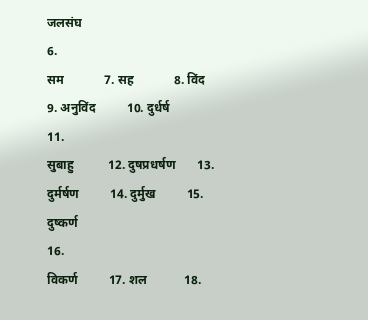जलसंघ
6.
सम             7. सह             8. विंद             9. अनुविंद          10. दुर्धर्ष
11.
सुबाहु           12. दुषप्रधर्षण       13. दुर्मर्षण          14. दुर्मुख          15. दुष्कर्ण
16.
विकर्ण          17. शल            18.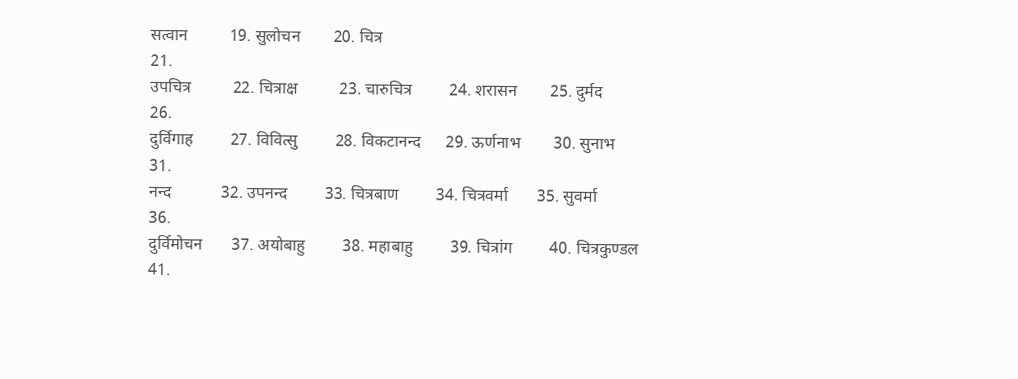सत्वान          19. सुलोचन        20. चित्र
21.
उपचित्र          22. चित्राक्ष          23. चारुचित्र         24. शरासन        25. दुर्मद
26.
दुर्विगाह         27. विवित्सु         28. विकटानन्द      29. ऊर्णनाभ        30. सुनाभ
31.
नन्द            32. उपनन्द         33. चित्रबाण         34. चित्रवर्मा       35. सुवर्मा
36.
दुर्विमोचन       37. अयोबाहु         38. महाबाहु         39. चित्रांग         40. चित्रकुण्डल
41.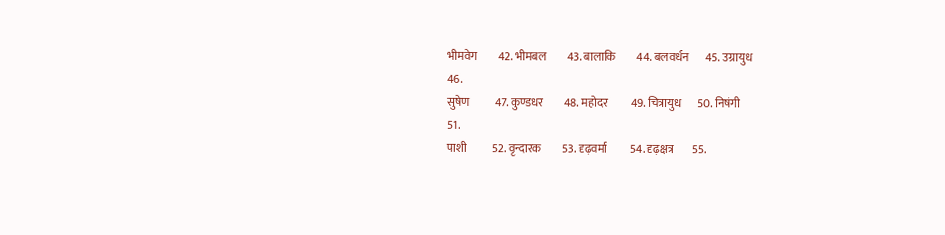भीमवेग         42. भीमबल         43. बालाकि         44. बलवर्धन       45. उग्रायुध
46.
सुषेण           47. कुण्डधर         48. महोदर          49. चित्रायुध       50. निषंगी
51.
पाशी           52. वृन्दारक         53. दृढ़वर्मा          54. दृढ़क्षत्र        55.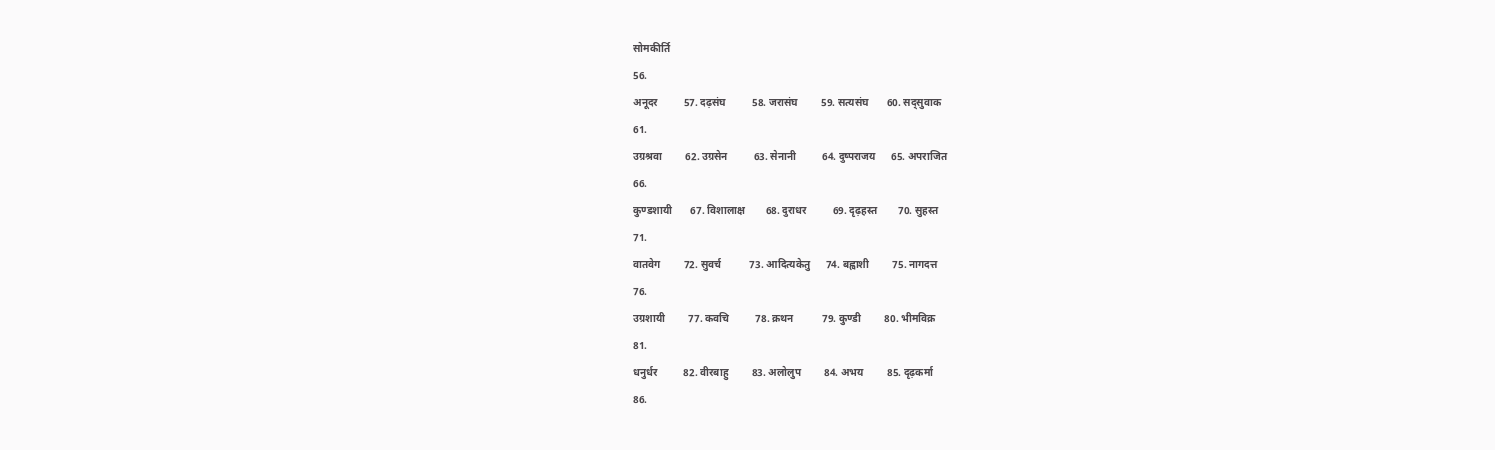सोमकीर्ति
56.
अनूदर          57. दढ़संघ          58. जरासंघ         59. सत्यसंघ       60. सद्सुवाक
61.
उग्रश्रवा         62. उग्रसेन          63. सेनानी          64. दुष्पराजय      65. अपराजित
66.
कुण्डशायी       67. विशालाक्ष        68. दुराधर          69. दृढ़हस्त        70. सुहस्त
71.
वातवेग         72. सुवर्च           73. आदित्यकेतु      74. बह्वाशी         75. नागदत्त
76.
उग्रशायी         77. कवचि          78. क्रथन           79. कुण्डी         80. भीमविक्र
81.
धनुर्धर          82. वीरबाहु         83. अलोलुप         84. अभय         85. दृढ़कर्मा
86.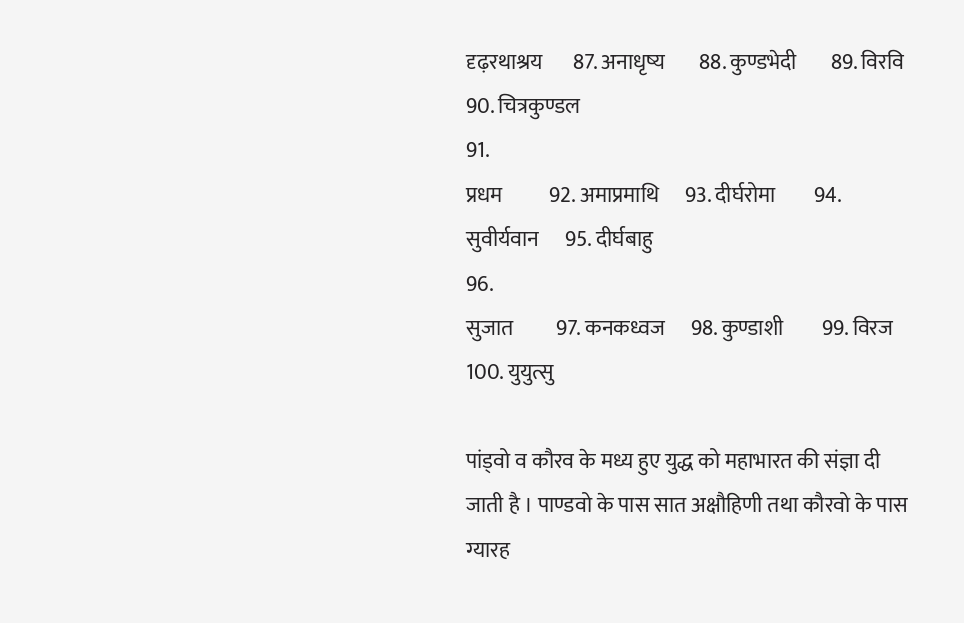दृढ़रथाश्रय       87. अनाधृष्य        88. कुण्डभेदी        89. विरवि         90. चित्रकुण्डल
91.
प्रधम           92. अमाप्रमाथि      93. दीर्घरोमा         94. सुवीर्यवान      95. दीर्घबाहु
96.
सुजात          97. कनकध्वज      98. कुण्डाशी         99. विरज        100. युयुत्सु

पांड्वो व कौरव के मध्य हुए युद्ध को महाभारत की संज्ञा दी जाती है । पाण्डवो के पास सात अक्षौहिणी तथा कौरवो के पास ग्यारह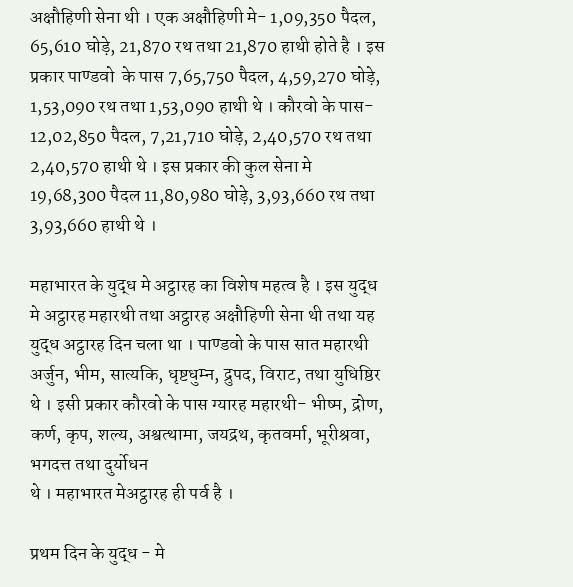अक्षौहिणी सेना थी । एक अक्षौहिणी मे- 1,09,350 पैदल, 65,610 घोड़े, 21,870 रथ तथा 21,870 हाथी होते है । इस प्रकार पाण्डवो  के पास 7,65,750 पैदल, 4,59,270 घोड़े, 1,53,090 रथ तथा 1,53,090 हाथी थे । कौरवो के पास- 12,02,850 पैदल, 7,21,710 घोड़े, 2,40,570 रथ तथा 2,40,570 हाथी थे । इस प्रकार की कुल सेना मे 19,68,300 पैदल 11,80,980 घोड़े, 3,93,660 रथ तथा 3,93,660 हाथी थे ।

महाभारत के युद्ध मे अट्ठारह का विशेष महत्व है । इस युद्ध मे अट्ठारह महारथी तथा अट्ठारह अक्षौहिणी सेना थी तथा यह युद्ध अट्ठारह दिन चला था । पाण्डवो के पास सात महारथी अर्जुन, भीम, सात्यकि, धृष्टधुम्न, द्रुपद, विराट, तथा युधिष्ठिर थे । इसी प्रकार कौरवो के पास ग्यारह महारथी- भीष्म, द्रोण, कर्ण, कृप, शल्य, अश्वत्थामा, जयद्रथ, कृतवर्मा, भूरीश्रवा, भगदत्त तथा दुर्योधन
थे । महाभारत मेअट्ठारह ही पर्व है ।

प्रथम दिन के युद्ध - मे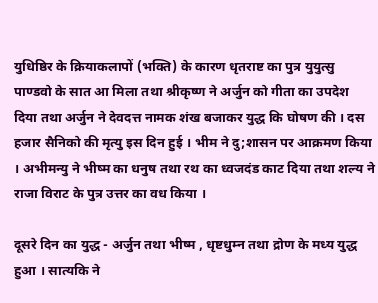युधिष्ठिर के क्रियाकलापों (भक्ति) के कारण धृतराष्ट का पुत्र युयुत्सु पाण्डवो के सात आ मिला तथा श्रीकृष्ण ने अर्जुन को गीता का उपदेश दिया तथा अर्जुन ने देवदत्त नामक शंख बजाकर युद्ध कि घोषण की । दस हजार सैनिको की मृत्यु इस दिन हुई । भीम ने दु;शासन पर आक्रमण किया । अभीमन्यु ने भीष्म का धनुष तथा रथ का ध्वजदंड काट दिया तथा शल्य ने राजा विराट के पुत्र उत्तर का वध किया ।

दूसरे दिन का युद्ध - अर्जुन तथा भीष्म , धृष्टधुम्न तथा द्रोण के मध्य युद्ध हुआ । सात्यकि ने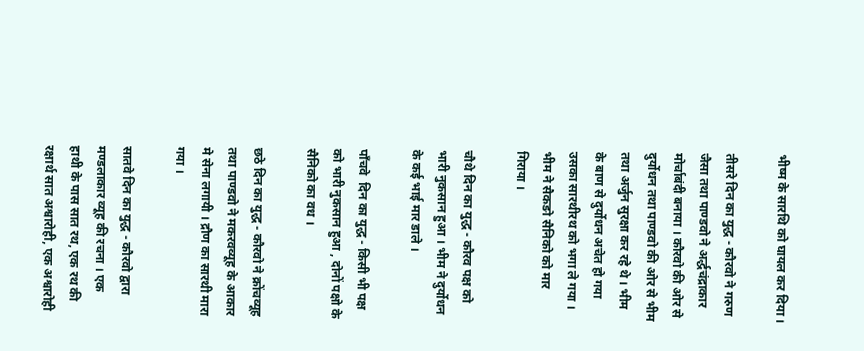भीष्म के सारथि को घायल कर दिया ।

तीसरे दिन का युद्ध - कौरवो ने गरुण जैसा तथा पाण्डवो ने अर्द्धचंद्राकार मोर्चाबंदी बनाया । कौरवो की ओर से दुर्योधन तथा पाण्डवो की ओर से भीम तथा अर्जुन सुरक्षा कर रहे थे । भीम के बाण से दुर्योधन अचेत हो गया उसका सारथीरथ को भगा ले गया । भीम ने सैकङो सैनिको को मार गिराया ।

चौथे दिन का युद्ध - कौरव पक्ष को भारी नुकसान हुआ । भीम ने दुर्योधन के कई भाई मार डाले ।

पाँचवे  दिन का युद्ध - किसी भी पक्ष को भारी नुकसान हुआ , दोनों पक्षो के सैनिको का वध ।

छठे दिन का युद्ध - कौरवो ने क्रोंचव्यूह तथा पाण्डवो ने मकरवव्यूह के आकार मे सेना लगायी । द्रौण का सारथी मारा गया ।

सातवे दिन का युद्ध - कौरवो द्वारा मण्डलाकार व्यूह की रचना । एक हाथी के पास सात रथ, एक रथ की रक्षार्थ सात अश्वारोही, एक अश्वारोही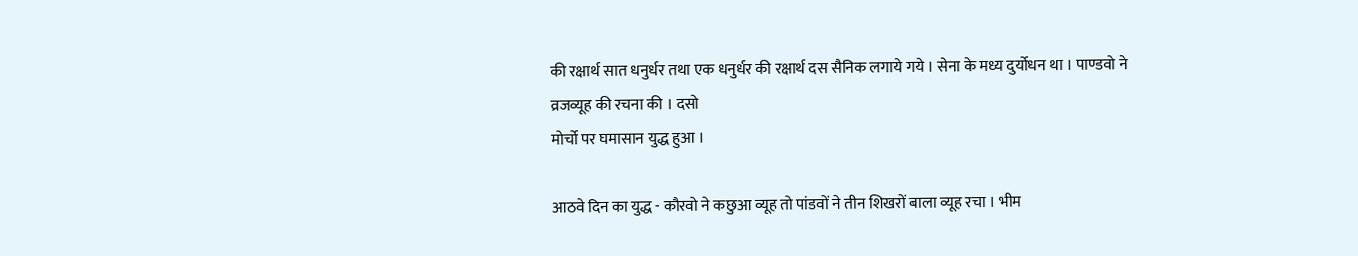की रक्षार्थ सात धनुर्धर तथा एक धनुर्धर की रक्षार्थ दस सैनिक लगाये गये । सेना के मध्य दुर्योधन था । पाण्डवो ने व्रजव्यूह की रचना की । दसो
मोर्चो पर घमासान युद्ध हुआ ।

आठवे दिन का युद्ध - कौरवो ने कछुआ व्यूह तो पांडवों ने तीन शिखरों बाला व्यूह रचा । भीम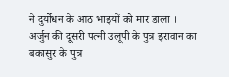ने दुर्योधन के आठ भाइयों को मार डाला । अर्जुन की दूसरी पत्नी उलूपी के पुत्र इरावान का बकासुर के पुत्र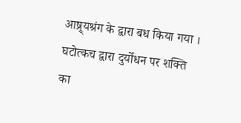आष्र्र्यश्रंग के द्वारा बध किया गया । घटोत्कच द्वारा दुर्योधन पर शक्ति का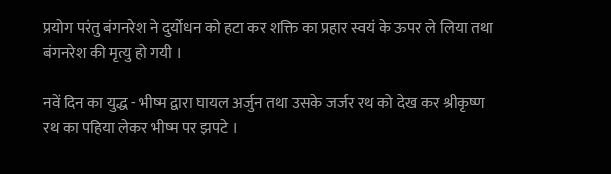प्रयोग परंतु बंगनरेश ने दुर्योधन को हटा कर शक्ति का प्रहार स्वयं के ऊपर ले लिया तथा बंगनरेश की मृत्यु हो गयी ।

नवें दिन का युद्ध - भीष्म द्वारा घायल अर्जुन तथा उसके जर्जर रथ को देख कर श्रीकृष्ण रथ का पहिया लेकर भीष्म पर झपटे ।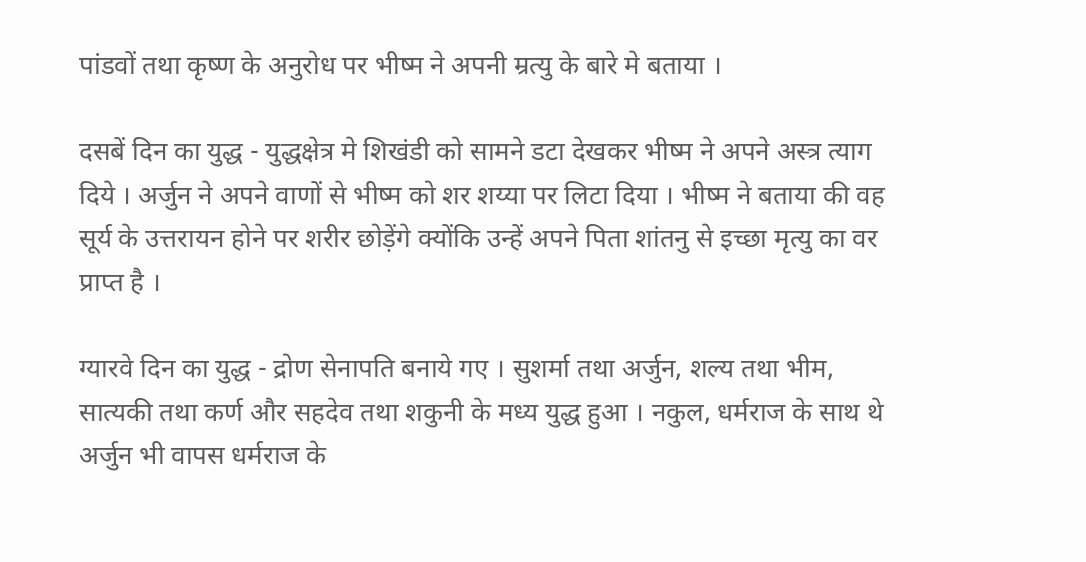पांडवों तथा कृष्ण के अनुरोध पर भीष्म ने अपनी म्रत्यु के बारे मे बताया ।

दसबें दिन का युद्ध - युद्धक्षेत्र मे शिखंडी को सामने डटा देखकर भीष्म ने अपने अस्त्र त्याग दिये । अर्जुन ने अपने वाणों से भीष्म को शर शय्या पर लिटा दिया । भीष्म ने बताया की वह सूर्य के उत्तरायन होने पर शरीर छोड़ेंगे क्योंकि उन्हें अपने पिता शांतनु से इच्छा मृत्यु का वर प्राप्त है ।

ग्यारवे दिन का युद्ध - द्रोण सेनापति बनाये गए । सुशर्मा तथा अर्जुन, शल्य तथा भीम, सात्यकी तथा कर्ण और सहदेव तथा शकुनी के मध्य युद्ध हुआ । नकुल, धर्मराज के साथ थे अर्जुन भी वापस धर्मराज के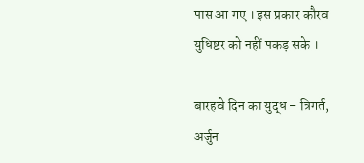पास आ गए । इस प्रकार कौरव युधिष्टर को नहीं पकड़ सके ।

बारहवे दिन का युद्ध - त्रिगर्त, अर्जुन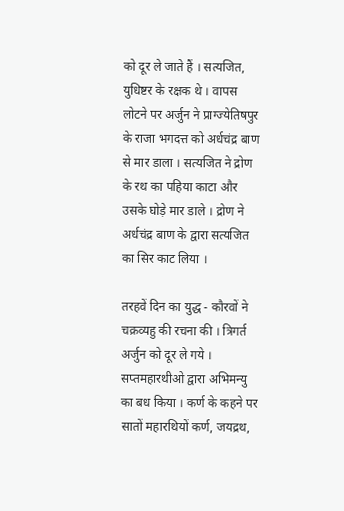को दूर ले जाते हैं । सत्यजित, युधिष्टर के रक्षक थे । वापस लोटने पर अर्जुन ने प्राग्ज्येतिषपुर के राजा भगदत्त को अर्धचंद्र बाण से मार डाला । सत्यजित ने द्रोण के रथ का पहिया काटा और उसके घोड़े मार डाले । द्रोण ने अर्धचंद्र बाण के द्वारा सत्यजित का सिर काट लिया ।

तरहवें दिन का युद्ध - कौरवों ने चक्रव्यहु की रचना की । त्रिगर्त अर्जुन को दूर ले गये । सप्तमहारथीओ द्वारा अभिमन्यु का बध किया । कर्ण के कहने पर सातों महारथियों कर्ण, जयद्रथ,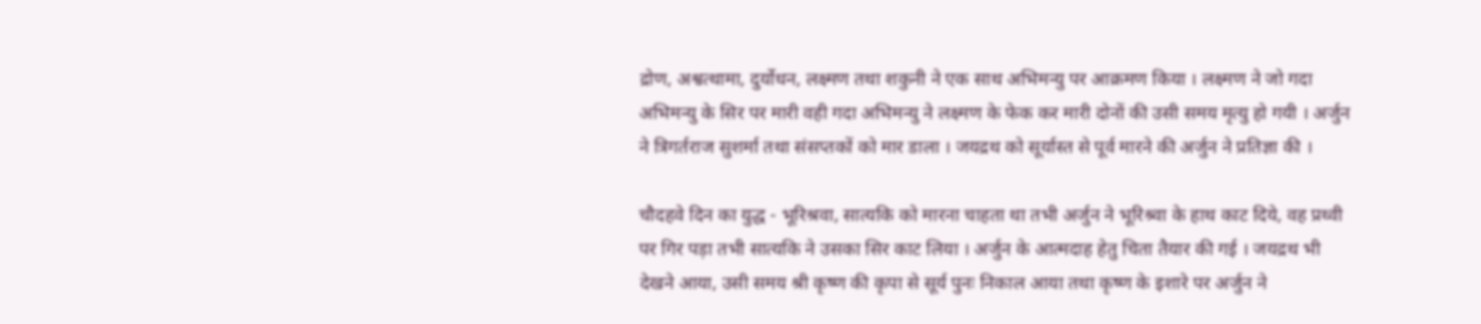द्रोण, अश्वत्थामा, दुर्योधन, लक्ष्मण तथा शकुनी ने एक साथ अभिमन्यु पर आक्रमण किया । लक्ष्मण ने जो गदा अभिमन्यु के सिर पर मारी वही गदा अभिमन्यु ने लक्ष्मण के फेक कर मारी दोनों की उसी समय मृत्यु हो गयी । अर्जुन ने त्रिगर्तराज सुशर्मा तथा संसप्तकों को मार डाला । जयद्रथ को सूर्यास्त से पूर्व मारने की अर्जुन ने प्रतिज्ञा की ।

चौदहवे दिन का युद्ध - भूरिश्रवा, सात्यकि को मारना चाहता था तभी अर्जुन ने भूरिश्र्वा के हाथ काट दिये, वह प्रथ्वी पर गिर पड़ा तभी सात्यकि ने उसका सिर काट लिया । अर्जुन के आत्मदाह हेतु चिता तैयार की गई । जयद्रथ भी देखने आया, उसी समय श्री कृष्ण की कृपा से सूर्य पुनः निकाल आया तथा कृष्ण के इशारे पर अर्जुन ने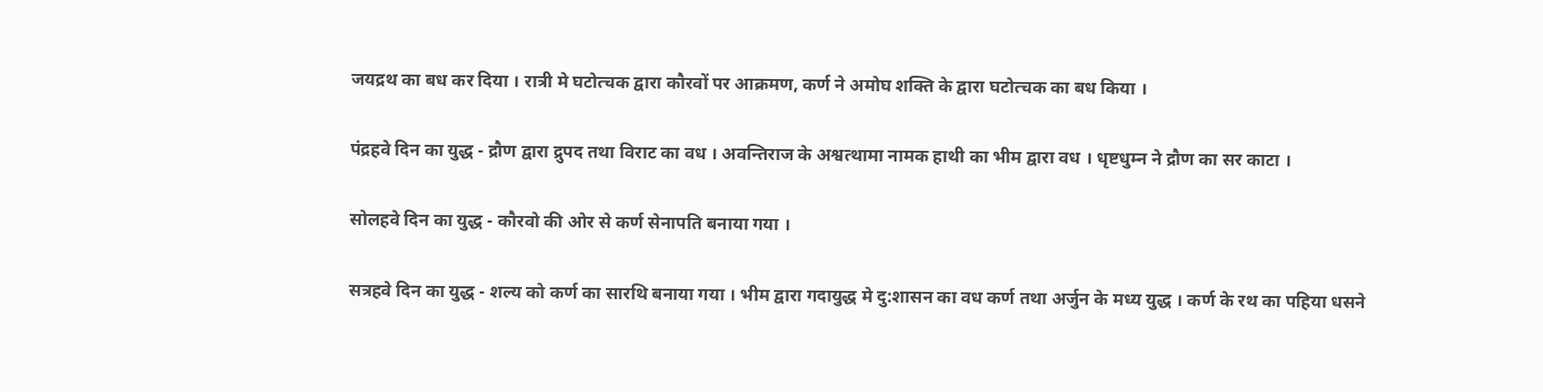जयद्रथ का बध कर दिया । रात्री मे घटोत्चक द्वारा कौरवों पर आक्रमण, कर्ण ने अमोघ शक्ति के द्वारा घटोत्चक का बध किया ।

पंद्रहवे दिन का युद्ध - द्रौण द्वारा द्रुपद तथा विराट का वध । अवन्तिराज के अश्वत्थामा नामक हाथी का भीम द्वारा वध । धृष्टधुम्न ने द्रौण का सर काटा ।

सोलहवे दिन का युद्ध - कौरवो की ओर से कर्ण सेनापति बनाया गया ।

सत्रहवे दिन का युद्ध - शल्य को कर्ण का सारथि बनाया गया । भीम द्वारा गदायुद्ध मे दु:शासन का वध कर्ण तथा अर्जुन के मध्य युद्ध । कर्ण के रथ का पहिया धसने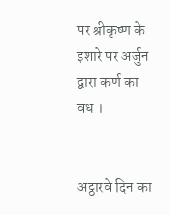पर श्रीकृष्ण के इशारे पर अर्जुन द्वारा कर्ण का वध ।


अट्ठारवे दिन का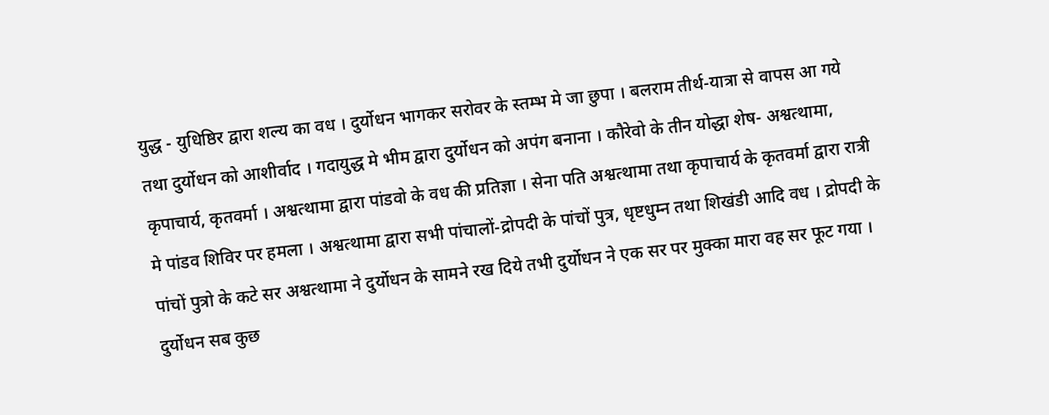युद्ध - युधिष्ठिर द्वारा शल्य का वध । दुर्योधन भागकर सरोवर के स्तम्भ मे जा छुपा । बलराम तीर्थ-यात्रा से वापस आ गये तथा दुर्योधन को आशीर्वाद । गदायुद्ध मे भीम द्वारा दुर्योधन को अपंग बनाना । कौरेवो के तीन योद्धा शेष- अश्वत्थामा, कृपाचार्य, कृतवर्मा । अश्वत्थामा द्वारा पांडवो के वध की प्रतिज्ञा । सेना पति अश्वत्थामा तथा कृपाचार्य के कृतवर्मा द्वारा रात्री मे पांडव शिविर पर हमला । अश्वत्थामा द्वारा सभी पांचालों-द्रोपदी के पांचों पुत्र, धृष्टधुम्न तथा शिखंडी आदि वध । द्रोपदी के पांचों पुत्रो के कटे सर अश्वत्थामा ने दुर्योधन के सामने रख दिये तभी दुर्योधन ने एक सर पर मुक्का मारा वह सर फूट गया । दुर्योधन सब कुछ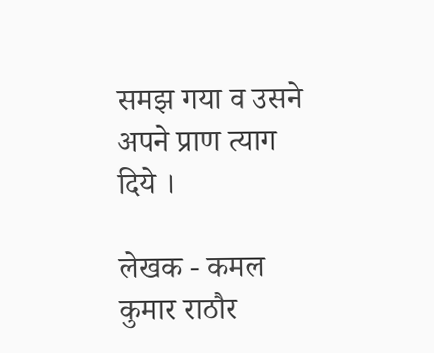समझ गया व उसने अपने प्राण त्याग दिये ।

लेखक - कमल कुमार राठौर